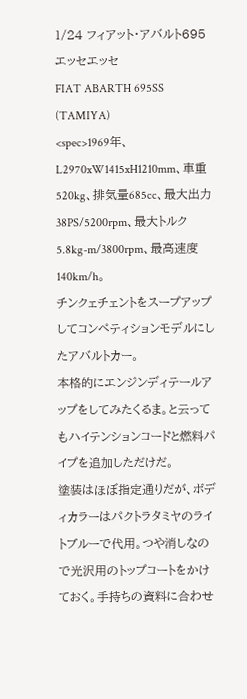1/24 フィアット・アバルト695エッセエッセ
FIAT ABARTH 695SS (TAMIYA)
<spec>1969年、L2970xW1415xH1210mm、車重520kg、排気量685cc、最大出力38PS/5200rpm、最大トルク5.8kg-m/3800rpm、最高速度140km/h。
チンクェチェントをスープアップしてコンペティションモデルにしたアバルトカー。
本格的にエンジンディテールアップをしてみたくるま。と云ってもハイテンションコードと燃料パイプを追加しただけだ。
塗装はほぼ指定通りだが、ボディカラーはパクトラタミヤのライトブルーで代用。つや消しなので光沢用のトップコートをかけておく。手持ちの資料に合わせ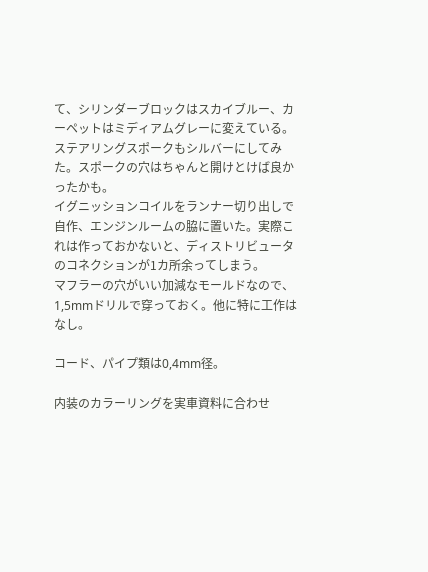て、シリンダーブロックはスカイブルー、カーペットはミディアムグレーに変えている。ステアリングスポークもシルバーにしてみた。スポークの穴はちゃんと開けとけば良かったかも。
イグニッションコイルをランナー切り出しで自作、エンジンルームの脇に置いた。実際これは作っておかないと、ディストリビュータのコネクションが1カ所余ってしまう。
マフラーの穴がいい加減なモールドなので、1,5mmドリルで穿っておく。他に特に工作はなし。

コード、パイプ類は0,4mm径。

内装のカラーリングを実車資料に合わせ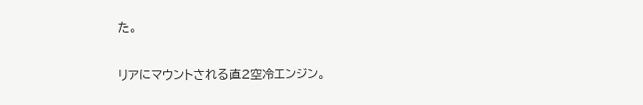た。

リアにマウントされる直2空冷エンジン。